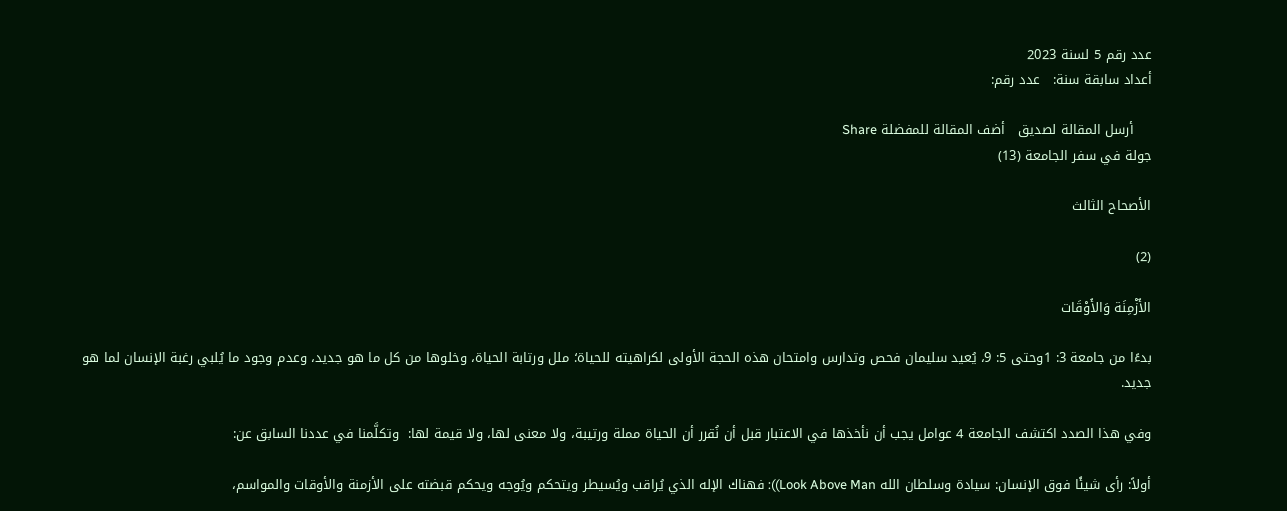عدد رقم 5 لسنة 2023
أعداد سابقة سنة:   عدد رقم:

    أرسل المقالة لصديق   أضف المقالة للمفضلة Share
جولة في سفر الجامعة (13)

الأصحاح الثالث

(2)

الأَزْمِنَة وَالأَوْقَات

بدءًا من جامعة 3: 1وحتى 5: 9، يُعيد سليمان فحص وتدارس وامتحان هذه الحجة الأولى لكراهيته للحياة؛ ملل ورتابة الحياة، وخلوها من كل ما هو جديد، وعدم وجود ما يُلبي رغبة الإنسان لما هو جديد.

وفي هذا الصدد اكتشف الجامعة 4 عوامل يجب أن نأخذها في الاعتبار قبل أن نُقرر أن الحياة مملة ورتيبة، ولا معنى لها، ولا قيمة لها:  وتكلَّمنا في عددنا السابق عن:

أولاً: رأى شيئًا فوق الإنسان: سيادة وسلطان الله Look Above Man)): فهناك الإله الذي يُراقب ويُسيطر ويتحكم ويُوجه ويحكم قبضته على الأزمنة والأوقات والمواسم،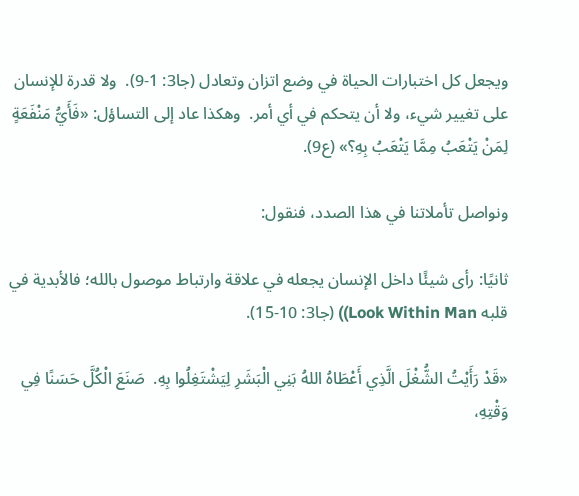ويجعل كل اختبارات الحياة في وضع اتزان وتعادل (جا3: 1-9).  ولا قدرة للإنسان على تغيير شيء، ولا أن يتحكم في أي أمر.  وهكذا عاد إلى التساؤل: «فَأَيُّ مَنْفَعَةٍ لِمَنْ يَتْعَبُ مِمَّا يَتْعَبُ بِهِ؟» (ع9).

ونواصل تأملاتنا في هذا الصدد، فنقول:

ثانيًا: رأى شيئًا داخل الإنسان يجعله في علاقة وارتباط موصول بالله؛ فالأبدية في قلبه Look Within Man)) (جا3: 10-15).

«قَدْ رَأَيْتُ الشُّغْلَ الَّذِي أَعْطَاهُ اللهُ بَنِي الْبَشَرِ لِيَشْتَغِلُوا بِهِ.  صَنَعَ الْكُلَّ حَسَنًا فِي وَقْتِهِ،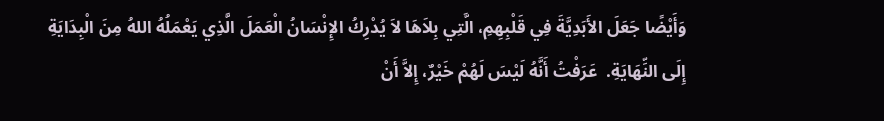وَأَيْضًا جَعَلَ الأَبَدِيَّةَ فِي قَلْبِهِمِ، الَّتِي بِلاَهَا لاَ يُدْرِكُ الإِنْسَانُ الْعَمَلَ الَّذِي يَعْمَلُهُ اللهُ مِنَ الْبِدَايَةِ إِلَى النِّهَايَةِ.  عَرَفْتُ أَنَّهُ لَيْسَ لَهُمْ خَيْرٌ، إِلاَّ أَنْ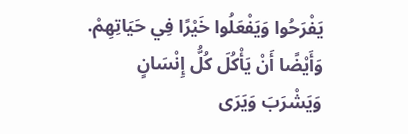يَفْرَحُوا وَيَفْعَلُوا خَيْرًا فِي حَيَاتِهِمْ.  وَأَيْضًا أَنْ يَأْكُلَ كُلُّ إِنْسَانٍ وَيَشْرَبَ وَيَرَى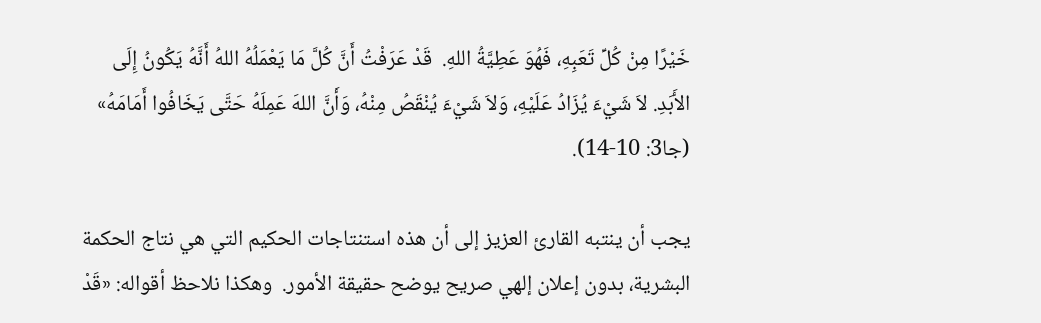خَيْرًا مِنْ كُلِّ تَعَبِهِ، فَهُوَ عَطِيَّةُ اللهِ.  قَدْ عَرَفْتُ أَنَّ كُلَّ مَا يَعْمَلُهُ اللهُ أَنَّهُ يَكُونُ إِلَى الأَبَدِ. لاَ شَيْءَ يُزَادُ عَلَيْهِ، وَلاَ شَيْءَ يُنْقَصُ مِنْهُ، وَأَنَّ اللهَ عَمِلَهُ حَتَّى يَخَافُوا أَمَامَهُ» (جا3: 10-14).

يجب أن ينتبه القارئ العزيز إلى أن هذه استنتاجات الحكيم التي هي نتاج الحكمة البشرية، بدون إعلان إلهي صريح يوضح حقيقة الأمور.  وهكذا نلاحظ أقواله: «قَدْ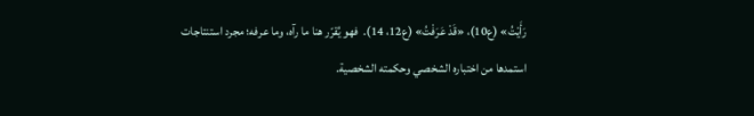رَأَيْتُ» (ع10)، «قَدْ عَرَفْتُ» (ع12، 14).  فهو يُقرّر هنا ما رآه، وما عرفه؛ مجرد استنتاجات استمدها من اختباره الشخصي وحكمته الشخصية.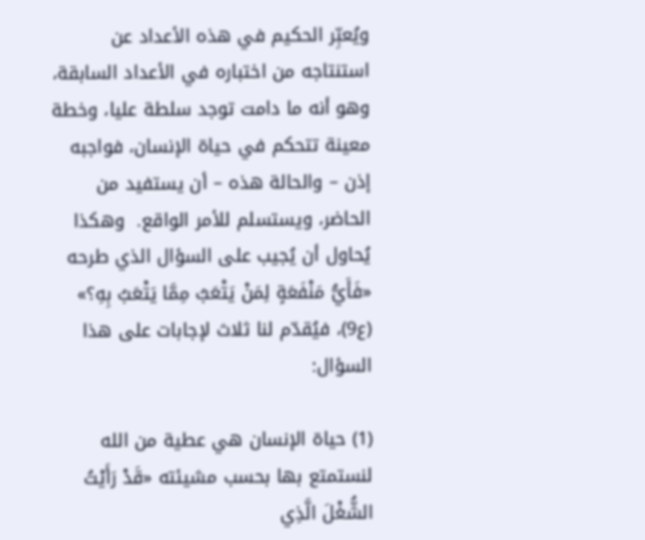ويُعبِّر الحكيم في هذه الأعداد عن استنتاجه من اختباره في الأعداد السابقة، وهو أنه ما دامت توجد سلطة عليا، وخطة معينة تتحكم في حياة الإنسان، فواجبه إذن – والحالة هذه – أن يستفيد من الحاضر، ويستسلم للأمر الواقع.  وهكذا يُحاول أن يُجيب على السؤال الذي طرحه «فَأَيُّ مَنْفَعَةٍ لِمَنْ يَتْعَبُ مِمَّا يَتْعَبُ بِهِ؟» (ع9)، فيُقدّم لنا ثلاث لإجابات على هذا السؤال:

(1) حياة الإنسان هي عطية من الله لنستمتع بها بحسب مشيئته «قَدْ رَأَيْتُ الشُّغْلَ الَّذِي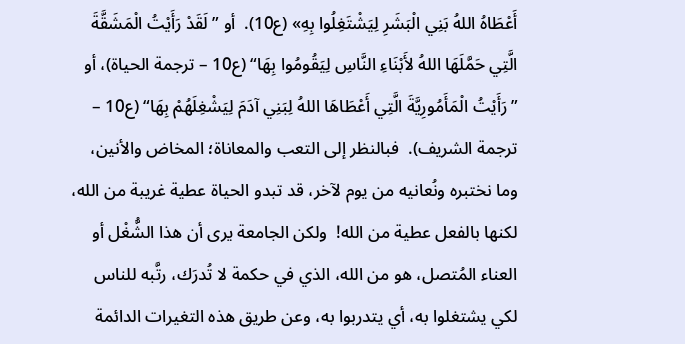أَعْطَاهُ اللهُ بَنِي الْبَشَرِ لِيَشْتَغِلُوا بِهِ» (ع10).  أو ”لَقَدْ رَأَيْتُ الْمَشَقَّةَ الَّتِي حَمَّلَهَا اللهُ لأَبْنَاءِ النَّاسِ لِيَقُومُوا بِهَا“ (ع10 – ترجمة الحياة)، أو ”رَأَيْتُ الْمَأَمُورِيَّةَ الَّتِي أَعْطَاهَا اللهُ لِبَنِي آدَمَ لِيَشْغِلَهُمْ بِهَا“ (ع10 – ترجمة الشريف).  فبالنظر إلى التعب والمعاناة؛ المخاض والأنين، وما نختبره ونُعانيه من يوم لآخر، قد تبدو الحياة عطية غريبة من الله، لكنها بالفعل عطية من الله!  ولكن الجامعة يرى أن هذا الشُّغْل أو العناء المُتصل، هو من الله، الذي في حكمة لا تُدرَك، رتَّبه للناس لكي يشتغلوا به، أي يتدربوا به، وعن طريق هذه التغيرات الدائمة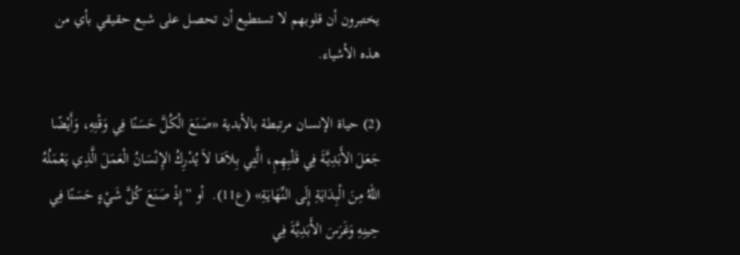يختبرون أن قلوبهم لا تستطيع أن تحصل على شبع حقيقي بأي من هذه الأشياء.

(2) حياة الإنسان مرتبطة بالأبدية «صَنَعَ الْكُلَّ حَسَنًا فِي وَقْتِهِ، وَأَيْضًا جَعَلَ الأَبَدِيَّةَ فِي قَلْبِهِمِ، الَّتِي بِلاَهَا لاَ يُدْرِكُ الإِنْسَانُ الْعَمَلَ الَّذِي يَعْمَلُهُ اللهُ مِنَ الْبِدَايَةِ إِلَى النِّهَايَةِ» (ع11).  أو ”إِذْ صَنَعَ كُلَّ شَيْءٍ حَسَنًا فِي حِينِهِ وَغَرَسَ الأَبَدِيَّةَ فِي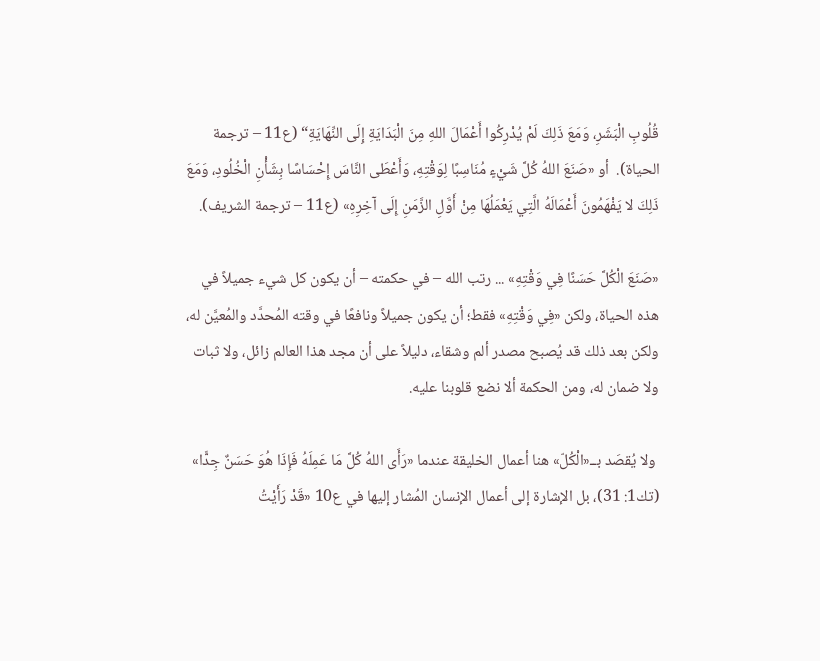قُلُوبِ الْبَشَرِ، وَمَعَ ذَلِكَ لَمْ يُدْرِكُوا أَعْمَالَ اللهِ مِنَ الْبَدَايَةِ إِلَى النِّهَايَةِ“ (ع11 – ترجمة الحياة).  أو «صَنَعَ اللهُ كُلَّ شَيْءٍ مُنَاسِبًا لِوَقْتِهِ، وَأَعْطَى النَّاسَ إِحْسَاسًا بِشَأْنِ الْخُلُودِ، وَمَعَ ذَلِكَ لا يَفْهَمُونَ أَعْمَالَهُ الَّتِي يَعْمَلُهَا مِنْ أَوَّلِ الزَّمَنِ إِلَى آخِرِهِ» (ع11 – ترجمة الشريف).

«صَنَعَ الْكُلَّ حَسَنًا فِي وَقْتِهِ» ... رتب الله – في حكمته – أن يكون كل شيء جميلاً في هذه الحياة، ولكن «فِي وَقْتِهِ» فقط؛ أن يكون جميلاً ونافعًا في وقته المُحدَّد والمُعيَّن له، ولكن بعد ذلك قد يُصبح مصدر ألم وشقاء، دليلاً على أن مجد هذا العالم زائل، ولا ثبات ولا ضمان له، ومن الحكمة ألا نضع قلوبنا عليه.

 ولا يُقصَد بــ«الْكُلّ» هنا أعمال الخليقة عندما «رَأَى اللهُ كُلَّ مَا عَمِلَهُ فَإِذَا هُوَ حَسَنٌ جِدًّا» (تك1: 31)، بل الإشارة إلى أعمال الإنسان المُشار إليها في ع10 «قَدْ رَأَيْتُ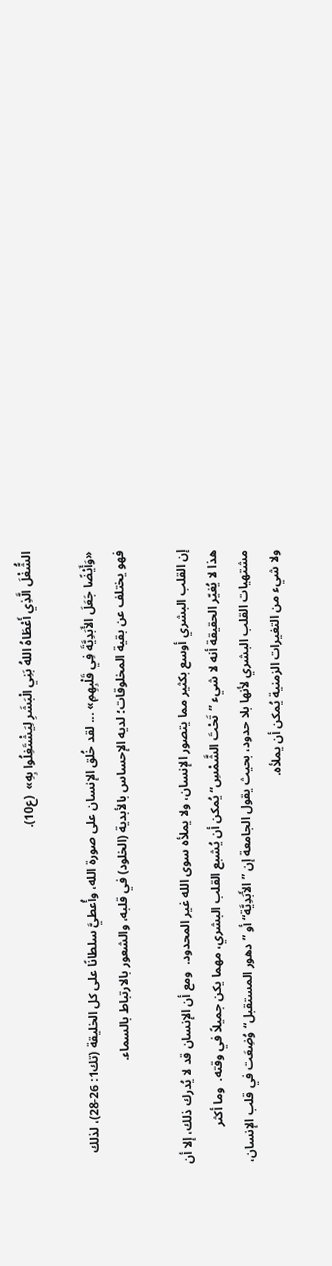الشُّغْلَ الَّذِي أَعْطَاهُ اللهُ بَنِي الْبَشَرِ لِيَشْتَغِلُوا بِهِ»  (ع10).

«وَأَيْضًا جَعَلَ الأَبَدِيَّةَ فِي قَلْبِهِمِ» ... لقد خُلق الإنسان على صورة الله، وأُعطيَّ سلطانًا على كل الخليقة (تك1: 26-28)، لذلك فهو يختلف عن بقية المخلوقات؛ لديه الإحساس بالأبدية (الخلود) في قلبه، والشعور بالارتباط بالسماء.

إن القلب البشري أوسع بكثير مما يتصور الإنسان، ولا يملأه سوى الله غير المحدود.  ومع أن الإنسان قد لا يُدرك ذلك، إلا أن هذا لا يُغيّر الحقيقة أنه لا شيء ”تَحْتَ الشَّمْسِ“ يُمكن أن يُشبع القلب البشري، مهما يكن جميلاً في وقته.  وما أكثر مشتهيات القلب البشري لأنها بلا حدود، بحيث يقول الجامعة إن ”الأَبَدِيَّة“ أو ”دهور المستقبل“ وُضِعَت في قلب الإنسان، ولا شيء من التغيرات الزمنية يُمكن أن يملأه.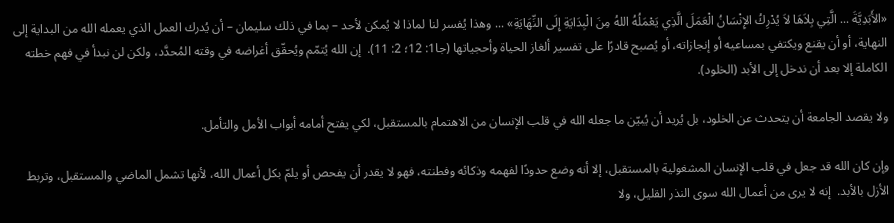«الأَبَدِيَّةَ ... الَّتِي بِلاَهَا لاَ يُدْرِكُ الإِنْسَانُ الْعَمَلَ الَّذِي يَعْمَلُهُ اللهُ مِنَ الْبِدَايَةِ إِلَى النِّهَايَةِ» ... وهذا يُفسر لنا لماذا لا يُمكن لأحد – بما في ذلك سليمان – أن يُدرك العمل الذي يعمله الله من البداية إلى النهاية، أو أن يقنع ويكتفي بمساعيه أو إنجازاته، أو يُصبح قادرًا على تفسير ألغاز الحياة وأحجياتها (جا1: 12؛ 2: 11).  إن الله يُتمّم ويُحقّق أغراضه في وقته المُحدَّد، ولكن لن نبدأ في فهم خطته الكاملة إلا بعد أن ندخل إلى الأبد (الخلود).

ولا يقصد الجامعة أن يتحدث عن الخلود، بل يُريد أن يُبيّن ما جعله الله في قلب الإنسان من الاهتمام بالمستقبل، لكي يفتح أمامه أبواب الأمل والتأمل.

وإن كان الله قد جعل في قلب الإنسان المشغولية بالمستقبل، إلا أنه وضع حدودًا لفهمه وذكائه وفطنته، فهو لا يقدر أن يفحص أو يلمّ بكل أعمال الله، لأنها تشمل الماضي والمستقبل، وتربط الأزل بالأبد.  إنه لا يرى من أعمال الله سوى النذر القليل، ولا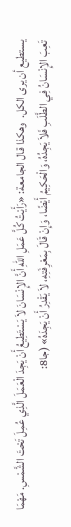يستطيع أن يرى الكل.  وهكذا قال الجامعة: «رَأَيْتُ كُلَّ عَمَلِ اللهِ أَنَّ الإِنْسَانَ لاَ يَسْتَطِيعُ أَنْ يَجِدَ الْعَمَلَ الَّذِي عُمِلَ تَحْتَ الشَّمْسِ. مَهْمَا تَعِبَ الإِنْسَانُ فِي الطَّلَبِ فَلاَ يَجِدُهُ، وَالْحَكِيمُ أَيْضًا، وَإِنْ قَالَ بِمَعْرِفَتِهِ، لاَ يَقْدِرُ أَنْ يَجِدَهُ» (جا8: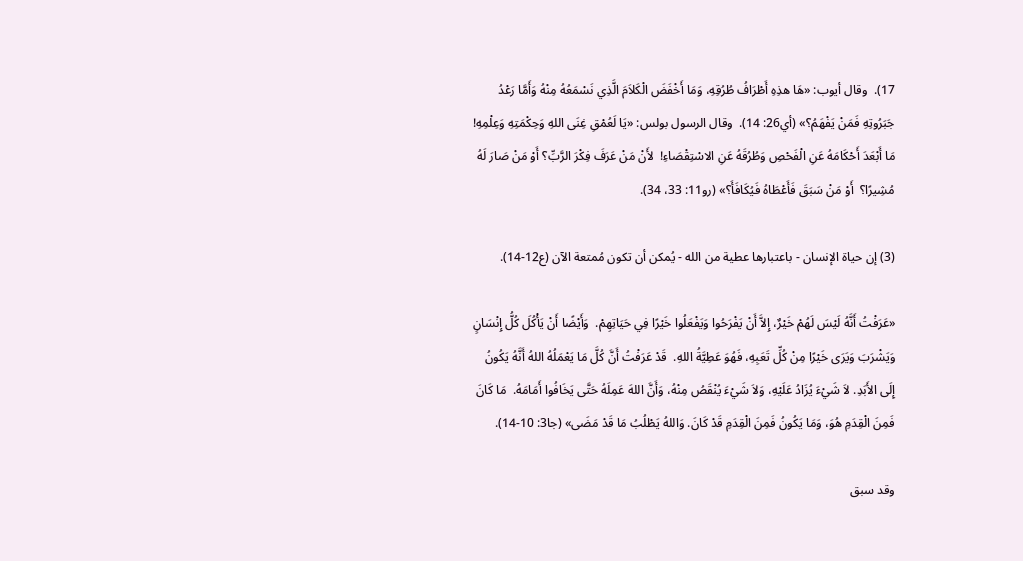17).  وقال أيوب: «هَا هذِهِ أَطْرَافُ طُرُقِهِ، وَمَا أَخْفَضَ الْكَلاَمَ الَّذِي نَسْمَعُهُ مِنْهُ وَأَمَّا رَعْدُ جَبَرُوتِهِ فَمَنْ يَفْهَمُ؟» (أي26: 14).  وقال الرسول بولس: «يَا لَعُمْقِ غِنَى اللهِ وَحِكْمَتِهِ وَعِلْمِهِ!  مَا أَبْعَدَ أَحْكَامَهُ عَنِ الْفَحْصِ وَطُرُقَهُ عَنِ الاسْتِقْصَاءِ!  لأَنْ مَنْ عَرَفَ فِكْرَ الرَّبِّ؟ أَوْ مَنْ صَارَ لَهُ مُشِيرًا؟  أَوْ مَنْ سَبَقَ فَأَعْطَاهُ فَيُكَافَأَ؟» (رو11: 33، 34).

(3) إن حياة الإنسان - باعتبارها عطية من الله - يُمكن أن تكون مُمتعة الآن (ع12-14).

«عَرَفْتُ أَنَّهُ لَيْسَ لَهُمْ خَيْرٌ، إِلاَّ أَنْ يَفْرَحُوا وَيَفْعَلُوا خَيْرًا فِي حَيَاتِهِمْ.  وَأَيْضًا أَنْ يَأْكُلَ كُلُّ إِنْسَانٍ وَيَشْرَبَ وَيَرَى خَيْرًا مِنْ كُلِّ تَعَبِهِ، فَهُوَ عَطِيَّةُ اللهِ.  قَدْ عَرَفْتُ أَنَّ كُلَّ مَا يَعْمَلُهُ اللهُ أَنَّهُ يَكُونُ إِلَى الأَبَدِ. لاَ شَيْءَ يُزَادُ عَلَيْهِ، وَلاَ شَيْءَ يُنْقَصُ مِنْهُ، وَأَنَّ اللهَ عَمِلَهُ حَتَّى يَخَافُوا أَمَامَهُ.  مَا كَانَ فَمِنَ الْقِدَمِ هُوَ، وَمَا يَكُونُ فَمِنَ الْقِدَمِ قَدْ كَانَ. وَاللهُ يَطْلُبُ مَا قَدْ مَضَى» (جا3: 10-14).

وقد سبق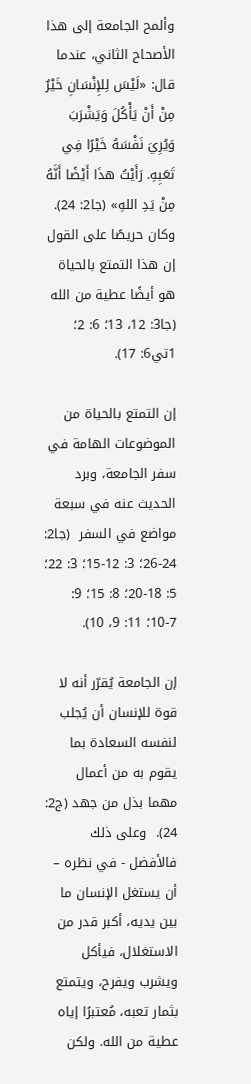وألمح الجامعة إلى هذا الأصحاح الثاني، عندما قال: «لَيْسَ لِلإِنْسَانِ خَيْرٌ مِنْ أَنْ يَأْكُلَ وَيَشْرَبَ وَيُرِيَ نَفْسَهُ خَيْرًا فِي تَعَبِهِ. رَأَيْتُ هذَا أَيْضًا أَنَّهُ مِنْ يَدِ اللهِ» (جا2: 24).  وكان حريصًا على القول إن هذا التمتع بالحياة هو أيضًا عطية من الله (جا3: 12، 13؛ 6: 2؛ 1تي6: 17).

إن التمتع بالحياة من الموضوعات الهامة في سفر الجامعة، وبرد الحديث عنه في سبعة مواضع في السفر  (جا2: 24-26؛ 3: 12-15؛ 3: 22؛ 5: 18-20؛ 8: 15؛ 9: 7-10؛ 11: 9، 10).

إن الجامعة يُقرّر أنه لا قوة للإنسان أن يُجلب لنفسه السعادة بما يقوم به من أعمال مهما بذل من جهد (ج2: 24).  وعلى ذلك فالأفضل - في نظره – أن يستغل الإنسان ما بين يديه، أكبر قدر من الاستغلال، فيأكل ويشرب ويفرح، ويتمتع بثمار تعبه، مُعتبرًا إياه عطية من الله. ولكن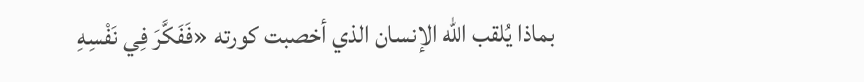بماذا يُلقب الله الإنسان الذي أخصبت كورته «فَفَكَّرَ فِي نَفْسِهِ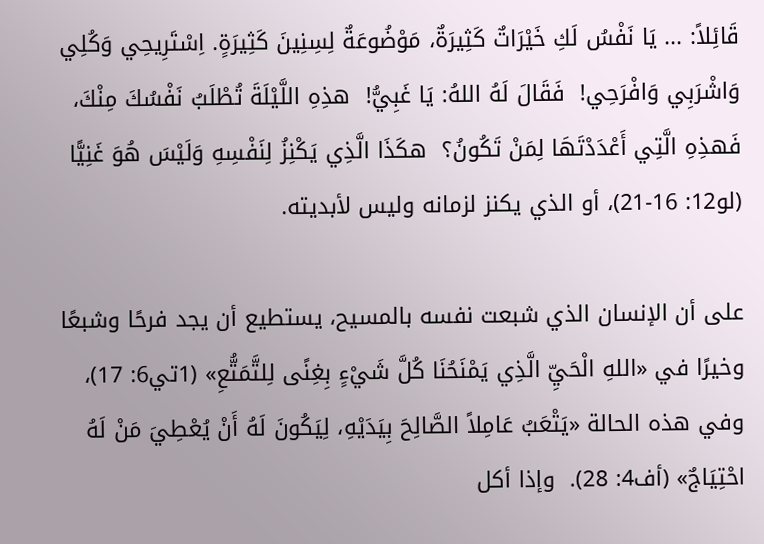قَائِلاً: ... يَا نَفْسُ لَكِ خَيْرَاتٌ كَثِيرَةٌ، مَوْضُوعَةٌ لِسِنِينَ كَثِيرَةٍ. اِسْتَرِيحِي وَكُلِي وَاشْرَبِي وَافْرَحِي!  فَقَالَ لَهُ اللهُ: يَا غَبِيُّ!  هذِهِ اللَّيْلَةَ تُطْلَبُ نَفْسُكَ مِنْكَ، فَهذِهِ الَّتِي أَعْدَدْتَهَا لِمَنْ تَكُونُ؟  هكَذَا الَّذِي يَكْنِزُ لِنَفْسِهِ وَلَيْسَ هُوَ غَنِيًّا (لو12: 16-21)، أو الذي يكنز لزمانه وليس لأبديته.

على أن الإنسان الذي شبعت نفسه بالمسيح، يستطيع أن يجد فرحًا وشبعًا وخيرًا في «اللهِ الْحَيِّ الَّذِي يَمْنَحُنَا كُلَّ شَيْءٍ بِغِنًى لِلتَّمَتُّعِ» (1تي6: 17)، وفي هذه الحالة «يَتْعَبُ عَامِلاً الصَّالِحَ بِيَدَيْهِ، لِيَكُونَ لَهُ أَنْ يُعْطِيَ مَنْ لَهُ احْتِيَاجٌ» (أف4: 28).  وإذا أكل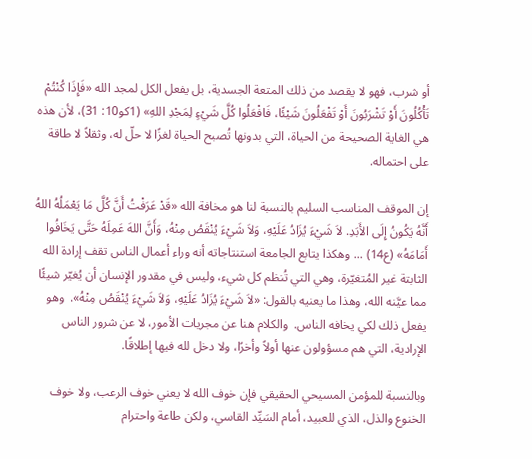أو شرب، فهو لا يقصد من ذلك المتعة الجسدية، بل يفعل الكل لمجد الله «فَإِذَا كُنْتُمْ تَأْكُلُونَ أَوْ تَشْرَبُونَ أَوْ تَفْعَلُونَ شَيْئًا، فَافْعَلُوا كُلَّ شَيْءٍ لِمَجْدِ اللهِ» (1كو10: 31)، لأن هذه هي الغاية الصحيحة من الحياة، التي بدونها تُصبح الحياة لغزًا لا حلّ له، وثقلاً لا طاقة على احتماله.

إن الموقف المناسب السليم بالنسبة لنا هو مخافة الله «قَدْ عَرَفْتُ أَنَّ كُلَّ مَا يَعْمَلُهُ اللهُ أَنَّهُ يَكُونُ إِلَى الأَبَدِ. لاَ شَيْءَ يُزَادُ عَلَيْهِ، وَلاَ شَيْءَ يُنْقَصُ مِنْهُ، وَأَنَّ اللهَ عَمِلَهُ حَتَّى يَخَافُوا أَمَامَهُ» (ع14) ... وهكذا يتابع الجامعة استنتاجاته أنه وراء أعمال الناس تقف إرادة الله الثابتة غير المُتغيّرة، وهي التي تُنظم كل شيء، وليس في مقدور الإنسان أن يُغيّر شيئًا مما عيَّنه الله، وهذا ما يعنيه بالقول: «لاَ شَيْءَ يُزَادُ عَلَيْهِ، وَلاَ شَيْءَ يُنْقَصُ مِنْهُ».  وهو يفعل ذلك لكي يخافه الناس.  والكلام هنا عن مجريات الأمور، لا عن شرور الناس الإرادية، التي هم مسؤولون عنها أولاً وأخرًا، ولا دخل لله فيها إطلاقًا.

وبالنسبة للمؤمن المسيحي الحقيقي فإن خوف الله لا يعني خوف الرعب، ولا خوف الخنوع والذل، الذي للعبيد، أمام السَيِّد القاسي، ولكن طاعة واحترام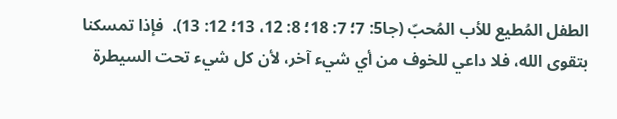الطفل المُطيع للأب المُحبّ (جا5: 7؛ 7: 18؛ 8: 12، 13؛ 12: 13).  فإذا تمسكنا بتقوى الله، فلا داعي للخوف من أي شيء آخر، لأن كل شيء تحت السيطرة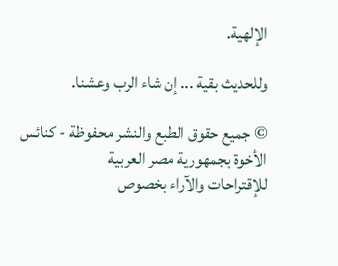الإلهية.

وللحديث بقية ... إن شاء الرب وعشنا.

© جميع حقوق الطبع والنشر محفوظة - كنائس الأخوة بجمهورية مصر العربية
للإقتراحات والآراء بخصوص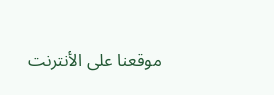موقعنا على الأنترنت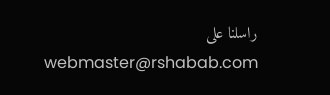راسلنا على webmaster@rshabab.com